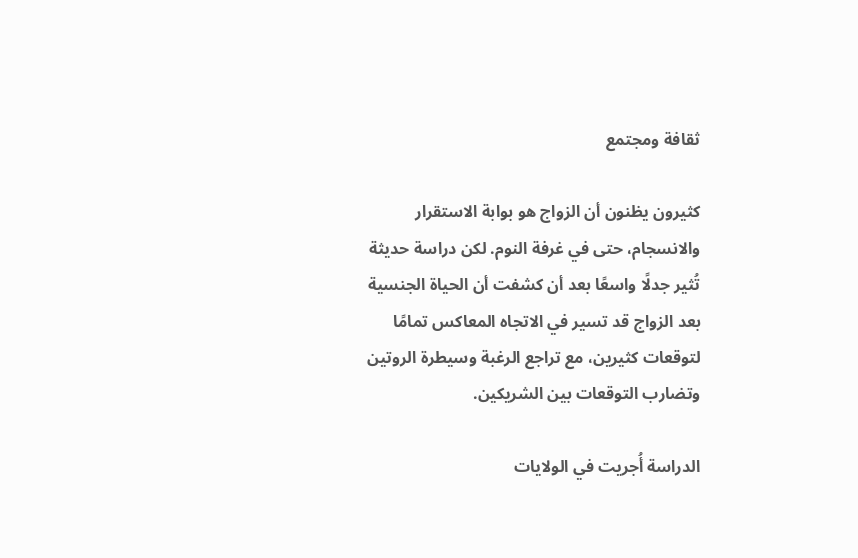ثقافة ومجتمع

كثيرون يظنون أن الزواج هو بوابة الاستقرار والانسجام، حتى في غرفة النوم. لكن دراسة حديثة تُثير جدلًا واسعًا بعد أن كشفت أن الحياة الجنسية بعد الزواج قد تسير في الاتجاه المعاكس تمامًا لتوقعات كثيرين، مع تراجع الرغبة وسيطرة الروتين وتضارب التوقعات بين الشريكين.

الدراسة أُجريت في الولايات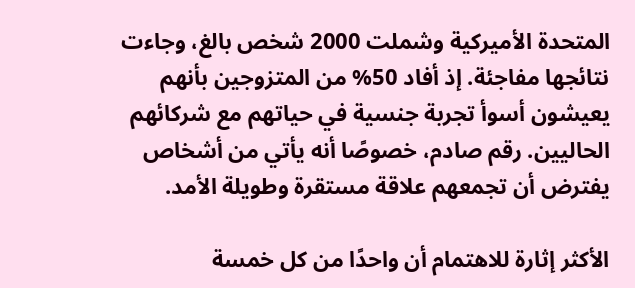المتحدة الأميركية وشملت 2000 شخص بالغ، وجاءت نتائجها مفاجئة. إذ أفاد 50% من المتزوجين بأنهم يعيشون أسوأ تجربة جنسية في حياتهم مع شركائهم الحاليين. رقم صادم، خصوصًا أنه يأتي من أشخاص يفترض أن تجمعهم علاقة مستقرة وطويلة الأمد.

الأكثر إثارة للاهتمام أن واحدًا من كل خمسة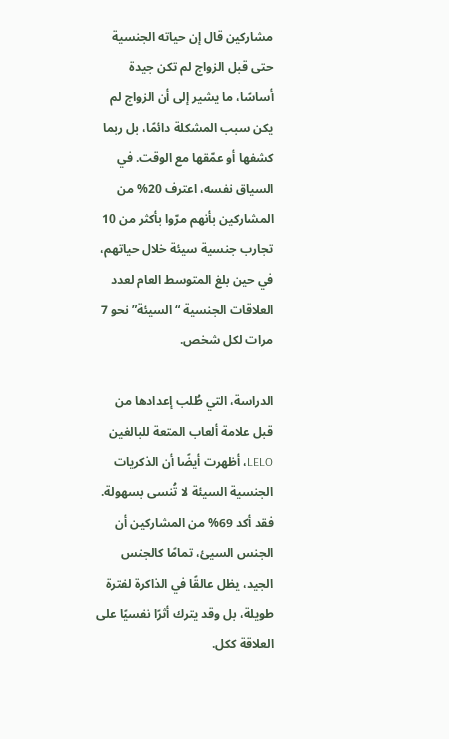مشاركين قال إن حياته الجنسية حتى قبل الزواج لم تكن جيدة أساسًا، ما يشير إلى أن الزواج لم يكن سبب المشكلة دائمًا، بل ربما كشفها أو عمّقها مع الوقت. في السياق نفسه، اعترف 20% من المشاركين بأنهم مرّوا بأكثر من 10 تجارب جنسية سيئة خلال حياتهم، في حين بلغ المتوسط العام لعدد العلاقات الجنسية “السيئة” نحو 7 مرات لكل شخص.

الدراسة، التي طُلب إعدادها من قبل علامة ألعاب المتعة للبالغين LELO، أظهرت أيضًا أن الذكريات الجنسية السيئة لا تُنسى بسهولة. فقد أكد 69% من المشاركين أن الجنس السيئ، تمامًا كالجنس الجيد، يظل عالقًا في الذاكرة لفترة طويلة، بل وقد يترك أثرًا نفسيًا على العلاقة ككل.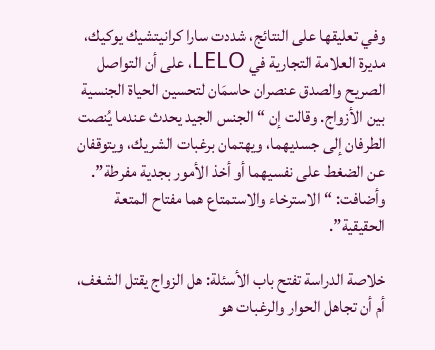وفي تعليقها على النتائج، شددت سارا كرانيتشيك يوكيك، مديرة العلامة التجارية في LELO، على أن التواصل الصريح والصدق عنصران حاسمَان لتحسين الحياة الجنسية بين الأزواج. وقالت إن “الجنس الجيد يحدث عندما يُنصت الطرفان إلى جسديهما، ويهتمان برغبات الشريك، ويتوقفان عن الضغط على نفسيهما أو أخذ الأمور بجدية مفرطة”. وأضافت: “الاسترخاء والاستمتاع هما مفتاح المتعة الحقيقية”.

خلاصة الدراسة تفتح باب الأسئلة: هل الزواج يقتل الشغف، أم أن تجاهل الحوار والرغبات هو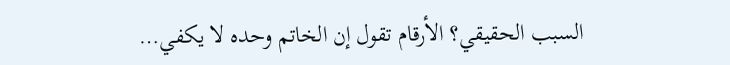السبب الحقيقي؟ الأرقام تقول إن الخاتم وحده لا يكفي…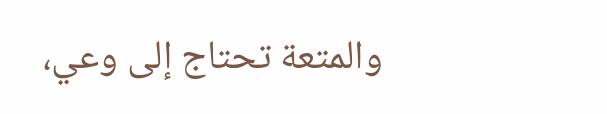والمتعة تحتاج إلى وعي،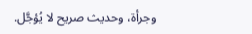وجرأة، وحديث صريح لا يُؤجَّل.